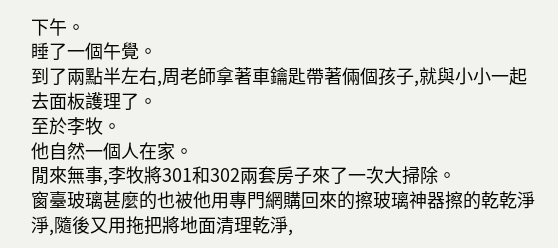下午。
睡了一個午覺。
到了兩點半左右,周老師拿著車鑰匙帶著倆個孩子,就與小小一起去面板護理了。
至於李牧。
他自然一個人在家。
閒來無事,李牧將301和302兩套房子來了一次大掃除。
窗臺玻璃甚麼的也被他用專門網購回來的擦玻璃神器擦的乾乾淨淨,隨後又用拖把將地面清理乾淨,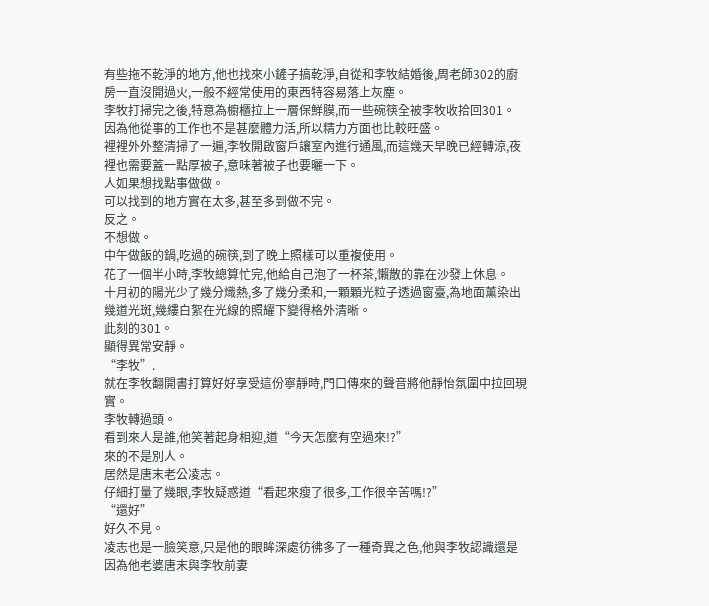有些拖不乾淨的地方,他也找來小鏟子搞乾淨,自從和李牧結婚後,周老師302的廚房一直沒開過火,一般不經常使用的東西特容易落上灰塵。
李牧打掃完之後,特意為櫥櫃拉上一層保鮮膜,而一些碗筷全被李牧收拾回301。
因為他從事的工作也不是甚麼體力活,所以精力方面也比較旺盛。
裡裡外外整清掃了一遍,李牧開啟窗戶讓室內進行通風,而這幾天早晚已經轉涼,夜裡也需要蓋一點厚被子,意味著被子也要曬一下。
人如果想找點事做做。
可以找到的地方實在太多,甚至多到做不完。
反之。
不想做。
中午做飯的鍋,吃過的碗筷,到了晚上照樣可以重複使用。
花了一個半小時,李牧總算忙完,他給自己泡了一杯茶,懶散的靠在沙發上休息。
十月初的陽光少了幾分熾熱,多了幾分柔和,一顆顆光粒子透過窗臺,為地面薰染出幾道光斑,幾縷白絮在光線的照耀下變得格外清晰。
此刻的301。
顯得異常安靜。
“李牧”.
就在李牧翻開書打算好好享受這份寧靜時,門口傳來的聲音將他靜怡氛圍中拉回現實。
李牧轉過頭。
看到來人是誰,他笑著起身相迎,道“今天怎麼有空過來!?”
來的不是別人。
居然是唐末老公凌志。
仔細打量了幾眼,李牧疑惑道“看起來瘦了很多,工作很辛苦嗎!?”
“還好”
好久不見。
凌志也是一臉笑意,只是他的眼眸深處彷彿多了一種奇異之色,他與李牧認識還是因為他老婆唐末與李牧前妻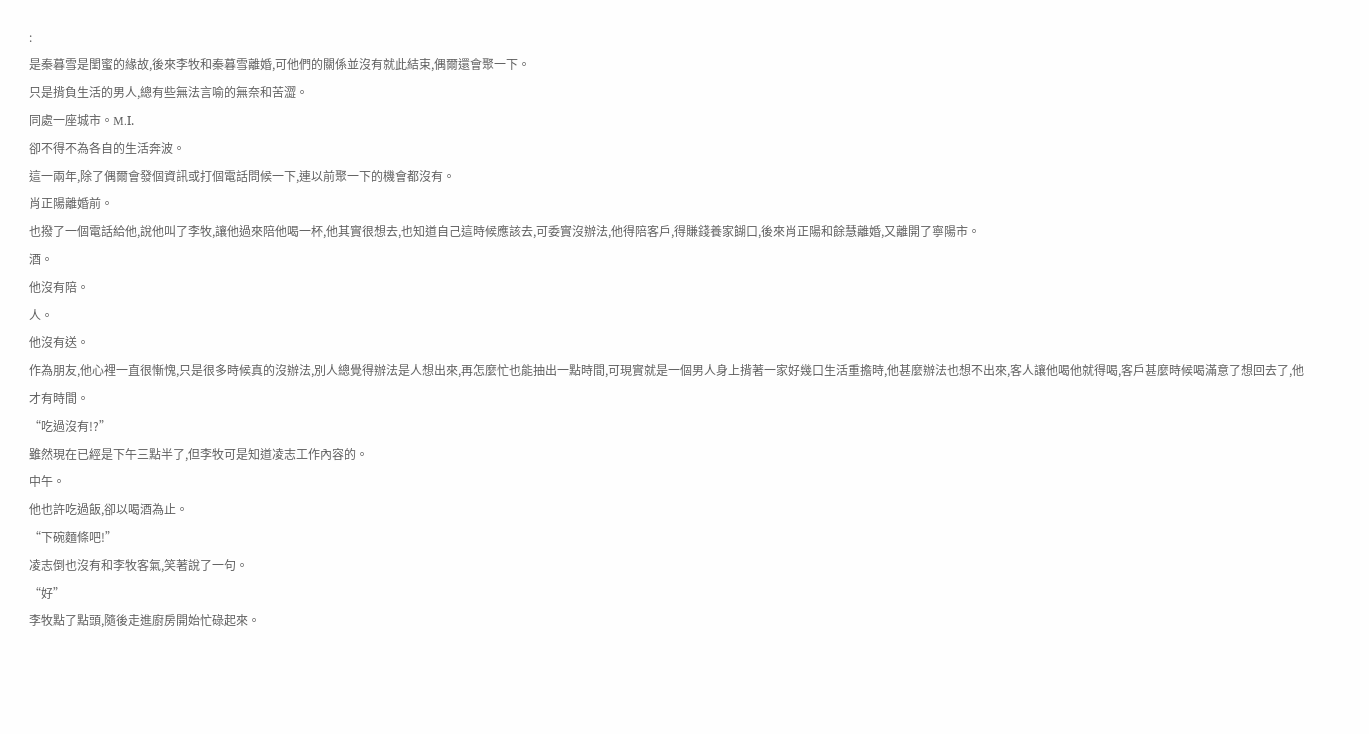:
是秦暮雪是閨蜜的緣故,後來李牧和秦暮雪離婚,可他們的關係並沒有就此結束,偶爾還會聚一下。
只是揹負生活的男人,總有些無法言喻的無奈和苦澀。
同處一座城市。M.Ι.
卻不得不為各自的生活奔波。
這一兩年,除了偶爾會發個資訊或打個電話問候一下,連以前聚一下的機會都沒有。
肖正陽離婚前。
也撥了一個電話給他,說他叫了李牧,讓他過來陪他喝一杯,他其實很想去,也知道自己這時候應該去,可委實沒辦法,他得陪客戶,得賺錢養家餬口,後來肖正陽和餘慧離婚,又離開了寧陽市。
酒。
他沒有陪。
人。
他沒有送。
作為朋友,他心裡一直很慚愧,只是很多時候真的沒辦法,別人總覺得辦法是人想出來,再怎麼忙也能抽出一點時間,可現實就是一個男人身上揹著一家好幾口生活重擔時,他甚麼辦法也想不出來,客人讓他喝他就得喝,客戶甚麼時候喝滿意了想回去了,他才有時間。
“吃過沒有!?”
雖然現在已經是下午三點半了,但李牧可是知道凌志工作內容的。
中午。
他也許吃過飯,卻以喝酒為止。
“下碗麵條吧!”
凌志倒也沒有和李牧客氣,笑著說了一句。
“好”
李牧點了點頭,隨後走進廚房開始忙碌起來。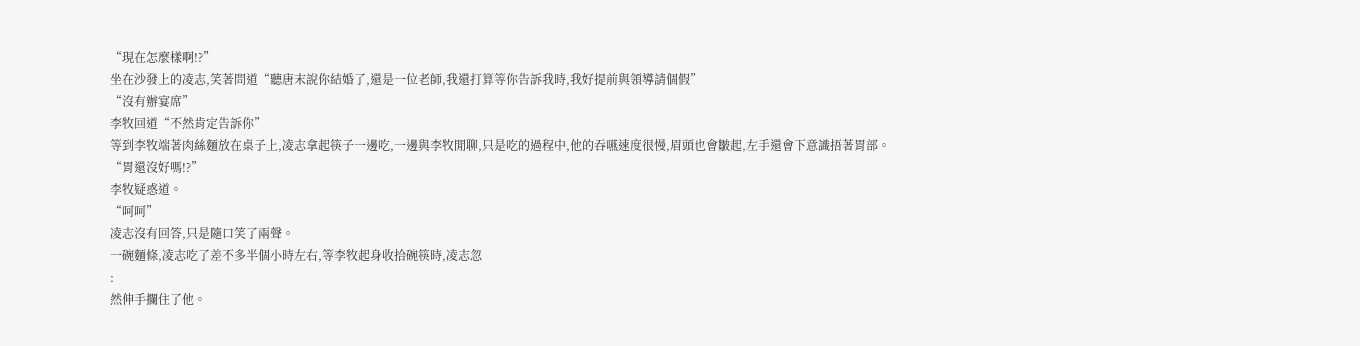“現在怎麼樣啊!?”
坐在沙發上的凌志,笑著問道“聽唐末說你結婚了,還是一位老師,我還打算等你告訴我時,我好提前與領導請個假”
“沒有辦宴席”
李牧回道“不然肯定告訴你”
等到李牧端著肉絲麵放在桌子上,凌志拿起筷子一邊吃,一邊與李牧閒聊,只是吃的過程中,他的吞嚥速度很慢,眉頭也會皺起,左手還會下意識捂著胃部。
“胃還沒好嗎!?”
李牧疑惑道。
“呵呵”
凌志沒有回答,只是隨口笑了兩聲。
一碗麵條,凌志吃了差不多半個小時左右,等李牧起身收拾碗筷時,凌志忽
:
然伸手攔住了他。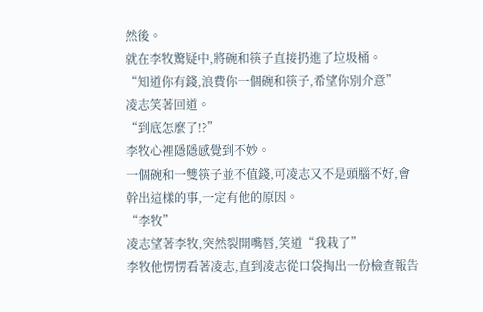然後。
就在李牧驚疑中,將碗和筷子直接扔進了垃圾桶。
“知道你有錢,浪費你一個碗和筷子,希望你別介意”
凌志笑著回道。
“到底怎麼了!?”
李牧心裡隱隱感覺到不妙。
一個碗和一雙筷子並不值錢,可凌志又不是頭腦不好,會幹出這樣的事,一定有他的原因。
“李牧”
凌志望著李牧,突然裂開嘴唇,笑道“我栽了”
李牧他愣愣看著凌志,直到凌志從口袋掏出一份檢查報告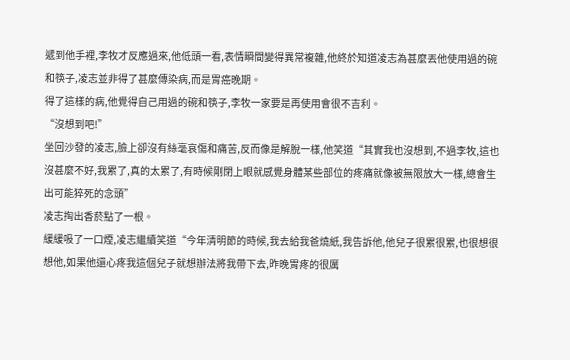遞到他手裡,李牧才反應過來,他低頭一看,表情瞬間變得異常複雜,他終於知道凌志為甚麼丟他使用過的碗和筷子,凌志並非得了甚麼傳染病,而是胃癌晚期。
得了這樣的病,他覺得自己用過的碗和筷子,李牧一家要是再使用會很不吉利。
“沒想到吧!”
坐回沙發的凌志,臉上卻沒有絲毫哀傷和痛苦,反而像是解脫一樣,他笑道“其實我也沒想到,不過李牧,這也沒甚麼不好,我累了,真的太累了,有時候剛閉上眼就感覺身體某些部位的疼痛就像被無限放大一樣,總會生出可能猝死的念頭”
凌志掏出香菸點了一根。
緩緩吸了一口煙,凌志繼續笑道“今年清明節的時候,我去給我爸燒紙,我告訴他,他兒子很累很累,也很想很想他,如果他還心疼我這個兒子就想辦法將我帶下去,昨晚胃疼的很厲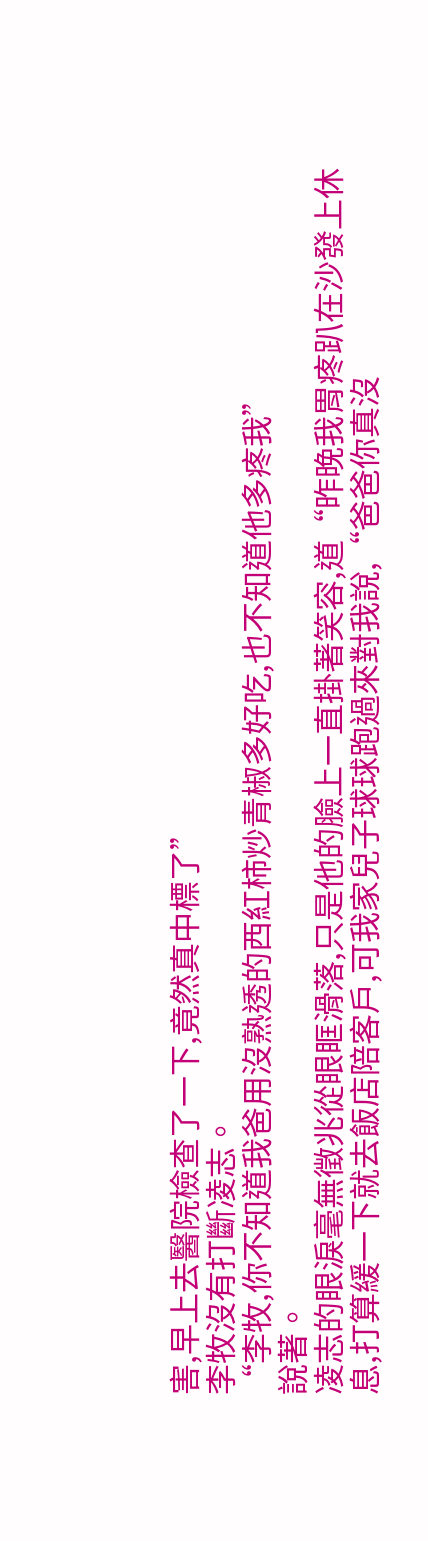害,早上去醫院檢查了一下,竟然真中標了”
李牧沒有打斷凌志。
“李牧,你不知道我爸用沒熟透的西紅柿炒青椒多好吃,也不知道他多疼我”
說著。
凌志的眼淚毫無徵兆從眼眶滑落,只是他的臉上一直掛著笑容,道“昨晚我胃疼趴在沙發上休息,打算緩一下就去飯店陪客戶,可我家兒子球球跑過來對我說,“爸爸你真沒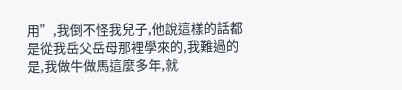用”,我倒不怪我兒子,他說這樣的話都是從我岳父岳母那裡學來的,我難過的是,我做牛做馬這麼多年,就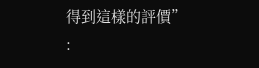得到這樣的評價”
: